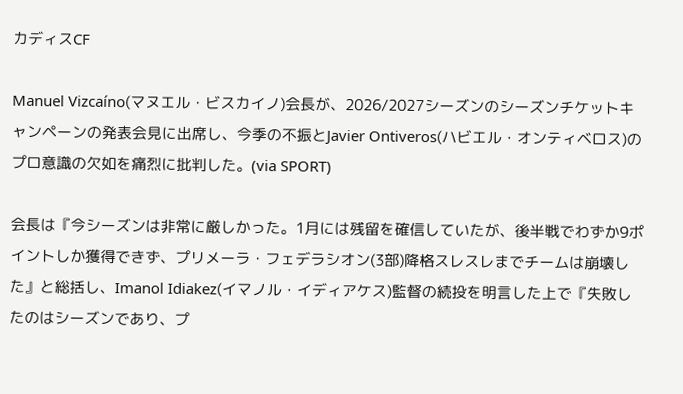カディスCF

Manuel Vizcaíno(マヌエル・ビスカイノ)会長が、2026/2027シーズンのシーズンチケットキャンペーンの発表会見に出席し、今季の不振とJavier Ontiveros(ハビエル・オンティベロス)のプロ意識の欠如を痛烈に批判した。(via SPORT)

会長は『今シーズンは非常に厳しかった。1月には残留を確信していたが、後半戦でわずか9ポイントしか獲得できず、プリメーラ・フェデラシオン(3部)降格スレスレまでチームは崩壊した』と総括し、Imanol Idiakez(イマノル・イディアケス)監督の続投を明言した上で『失敗したのはシーズンであり、プ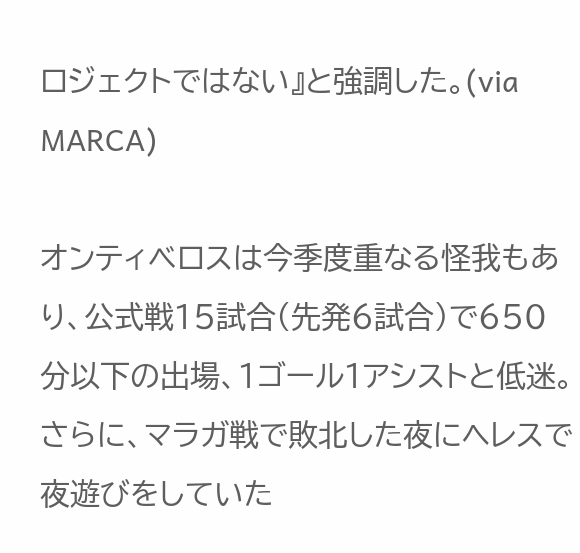ロジェクトではない』と強調した。(via MARCA)

オンティベロスは今季度重なる怪我もあり、公式戦15試合(先発6試合)で650分以下の出場、1ゴール1アシストと低迷。さらに、マラガ戦で敗北した夜にヘレスで夜遊びをしていた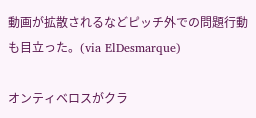動画が拡散されるなどピッチ外での問題行動も目立った。(via ElDesmarque)

オンティベロスがクラ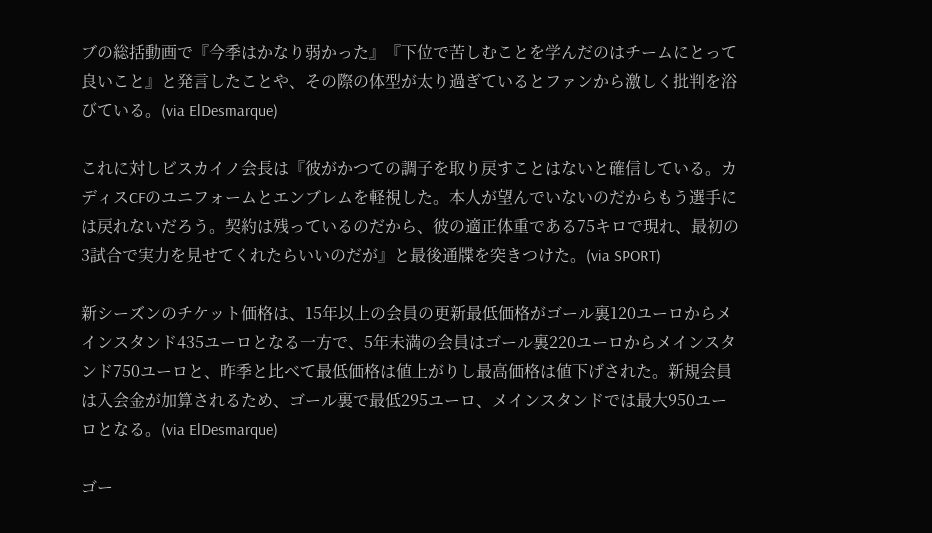ブの総括動画で『今季はかなり弱かった』『下位で苦しむことを学んだのはチームにとって良いこと』と発言したことや、その際の体型が太り過ぎているとファンから激しく批判を浴びている。(via ElDesmarque)

これに対しビスカイノ会長は『彼がかつての調子を取り戻すことはないと確信している。カディスCFのユニフォームとエンブレムを軽視した。本人が望んでいないのだからもう選手には戻れないだろう。契約は残っているのだから、彼の適正体重である75キロで現れ、最初の3試合で実力を見せてくれたらいいのだが』と最後通牒を突きつけた。(via SPORT)

新シーズンのチケット価格は、15年以上の会員の更新最低価格がゴール裏120ユーロからメインスタンド435ユーロとなる一方で、5年未満の会員はゴール裏220ユーロからメインスタンド750ユーロと、昨季と比べて最低価格は値上がりし最高価格は値下げされた。新規会員は入会金が加算されるため、ゴール裏で最低295ユーロ、メインスタンドでは最大950ユーロとなる。(via ElDesmarque)

ゴー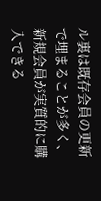ル裏は既存会員の更新で埋まることが多く、新規会員が実質的に購入できる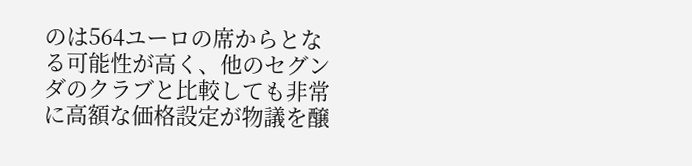のは564ユーロの席からとなる可能性が高く、他のセグンダのクラブと比較しても非常に高額な価格設定が物議を醸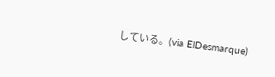している。(via ElDesmarque)